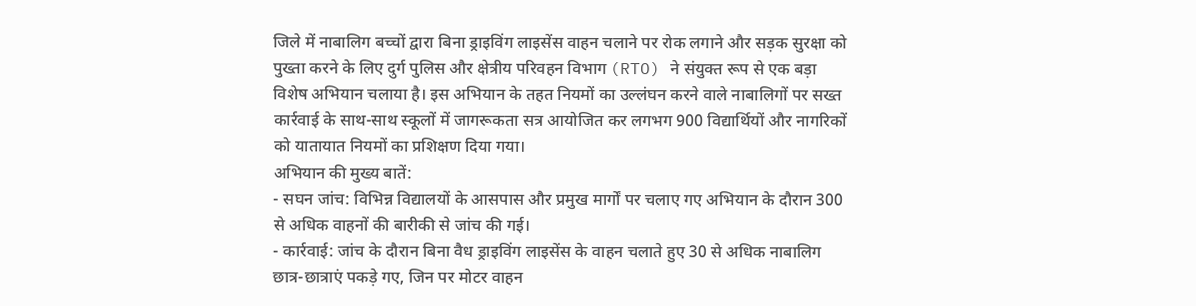जिले में नाबालिग बच्चों द्वारा बिना ड्राइविंग लाइसेंस वाहन चलाने पर रोक लगाने और सड़क सुरक्षा को पुख्ता करने के लिए दुर्ग पुलिस और क्षेत्रीय परिवहन विभाग (RTO) ने संयुक्त रूप से एक बड़ा विशेष अभियान चलाया है। इस अभियान के तहत नियमों का उल्लंघन करने वाले नाबालिगों पर सख्त कार्रवाई के साथ-साथ स्कूलों में जागरूकता सत्र आयोजित कर लगभग 900 विद्यार्थियों और नागरिकों को यातायात नियमों का प्रशिक्षण दिया गया।
अभियान की मुख्य बातें:
- सघन जांच: विभिन्न विद्यालयों के आसपास और प्रमुख मार्गों पर चलाए गए अभियान के दौरान 300 से अधिक वाहनों की बारीकी से जांच की गई।
- कार्रवाई: जांच के दौरान बिना वैध ड्राइविंग लाइसेंस के वाहन चलाते हुए 30 से अधिक नाबालिग छात्र-छात्राएं पकड़े गए, जिन पर मोटर वाहन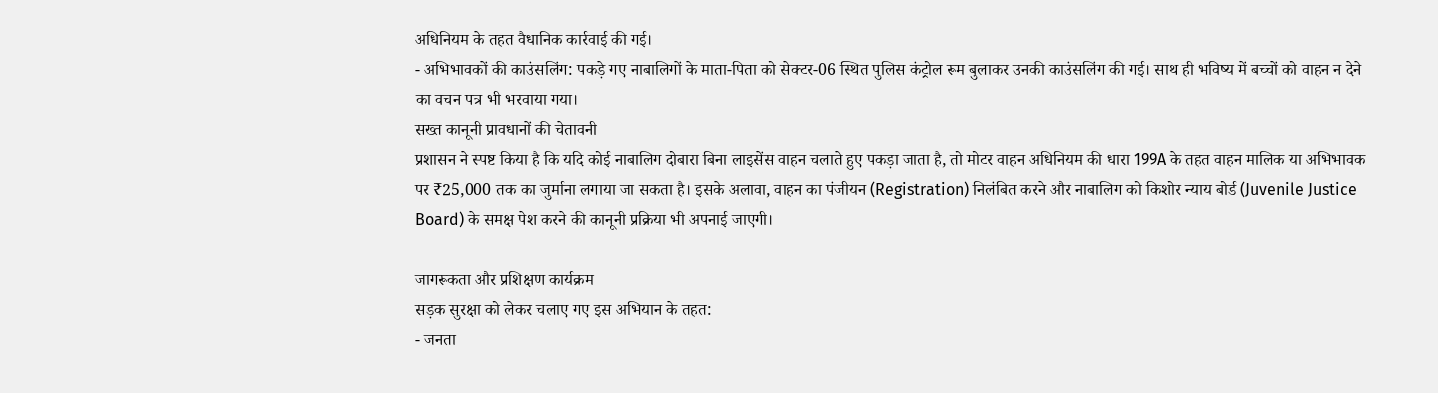अधिनियम के तहत वैधानिक कार्रवाई की गई।
- अभिभावकों की काउंसलिंग: पकड़े गए नाबालिगों के माता-पिता को सेक्टर-06 स्थित पुलिस कंट्रोल रूम बुलाकर उनकी काउंसलिंग की गई। साथ ही भविष्य में बच्चों को वाहन न देने का वचन पत्र भी भरवाया गया।
सख्त कानूनी प्रावधानों की चेतावनी
प्रशासन ने स्पष्ट किया है कि यदि कोई नाबालिग दोबारा बिना लाइसेंस वाहन चलाते हुए पकड़ा जाता है, तो मोटर वाहन अधिनियम की धारा 199A के तहत वाहन मालिक या अभिभावक पर ₹25,000 तक का जुर्माना लगाया जा सकता है। इसके अलावा, वाहन का पंजीयन (Registration) निलंबित करने और नाबालिग को किशोर न्याय बोर्ड (Juvenile Justice Board) के समक्ष पेश करने की कानूनी प्रक्रिया भी अपनाई जाएगी।

जागरूकता और प्रशिक्षण कार्यक्रम
सड़क सुरक्षा को लेकर चलाए गए इस अभियान के तहत:
- जनता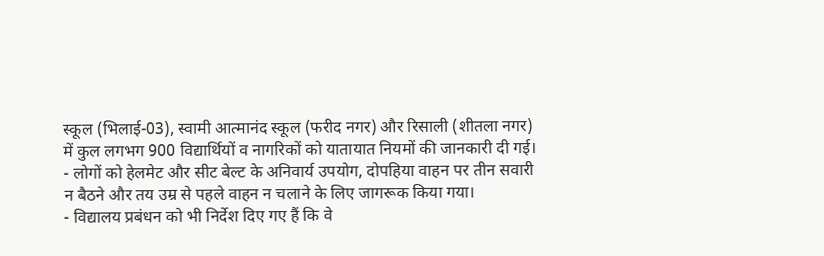स्कूल (भिलाई-03), स्वामी आत्मानंद स्कूल (फरीद नगर) और रिसाली (शीतला नगर) में कुल लगभग 900 विद्यार्थियों व नागरिकों को यातायात नियमों की जानकारी दी गई।
- लोगों को हेलमेट और सीट बेल्ट के अनिवार्य उपयोग, दोपहिया वाहन पर तीन सवारी न बैठने और तय उम्र से पहले वाहन न चलाने के लिए जागरूक किया गया।
- विद्यालय प्रबंधन को भी निर्देश दिए गए हैं कि वे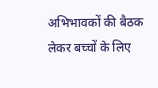अभिभावकों की बैठक लेकर बच्चों के लिए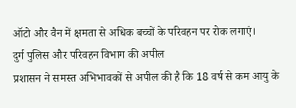ऑटो और वैन में क्षमता से अधिक बच्चों के परिवहन पर रोक लगाएं।
दुर्ग पुलिस और परिवहन विभाग की अपील
प्रशासन ने समस्त अभिभावकों से अपील की है कि 18 वर्ष से कम आयु के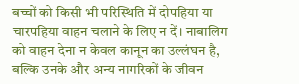बच्चों को किसी भी परिस्थिति में दोपहिया या चारपहिया वाहन चलाने के लिए न दें। नाबालिग को वाहन देना न केवल कानून का उल्लंघन है, बल्कि उनके और अन्य नागरिकों के जीवन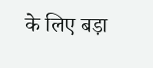के लिए बड़ा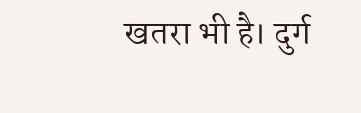खतरा भी है। दुर्ग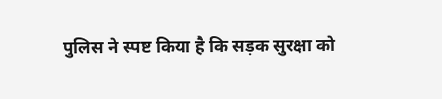पुलिस ने स्पष्ट किया है कि सड़क सुरक्षा को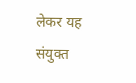लेकर यह संयुक्त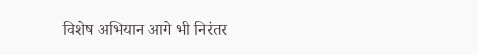विशेष अभियान आगे भी निरंतर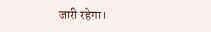जारी रहेगा।